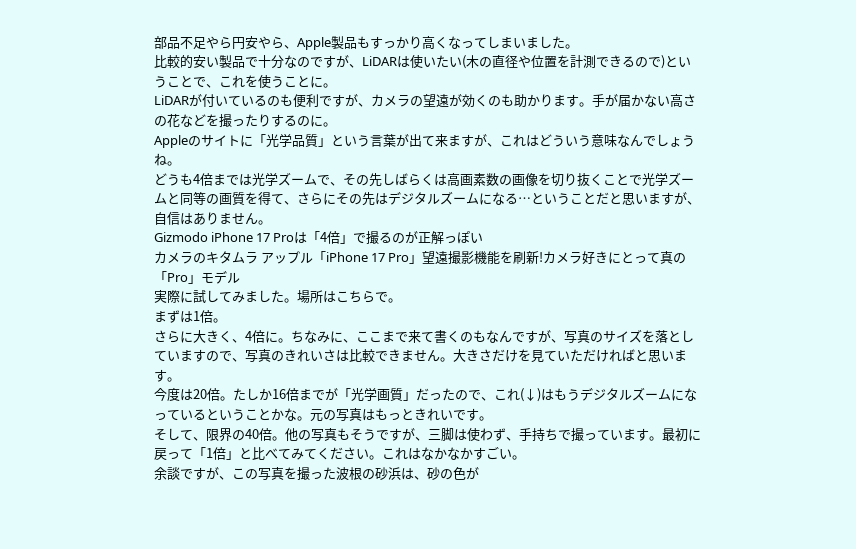部品不足やら円安やら、Apple製品もすっかり高くなってしまいました。
比較的安い製品で十分なのですが、LiDARは使いたい(木の直径や位置を計測できるので)ということで、これを使うことに。
LiDARが付いているのも便利ですが、カメラの望遠が効くのも助かります。手が届かない高さの花などを撮ったりするのに。
Appleのサイトに「光学品質」という言葉が出て来ますが、これはどういう意味なんでしょうね。
どうも4倍までは光学ズームで、その先しばらくは高画素数の画像を切り抜くことで光学ズームと同等の画質を得て、さらにその先はデジタルズームになる…ということだと思いますが、自信はありません。
Gizmodo iPhone 17 Proは「4倍」で撮るのが正解っぽい
カメラのキタムラ アップル「iPhone 17 Pro」望遠撮影機能を刷新!カメラ好きにとって真の「Pro」モデル
実際に試してみました。場所はこちらで。
まずは1倍。
さらに大きく、4倍に。ちなみに、ここまで来て書くのもなんですが、写真のサイズを落としていますので、写真のきれいさは比較できません。大きさだけを見ていただければと思います。
今度は20倍。たしか16倍までが「光学画質」だったので、これ(↓)はもうデジタルズームになっているということかな。元の写真はもっときれいです。
そして、限界の40倍。他の写真もそうですが、三脚は使わず、手持ちで撮っています。最初に戻って「1倍」と比べてみてください。これはなかなかすごい。
余談ですが、この写真を撮った波根の砂浜は、砂の色が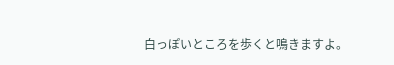白っぽいところを歩くと鳴きますよ。